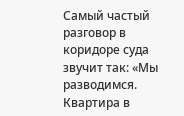Самый частый разговор в коридоре суда звучит так: «Мы разводимся. Квартира в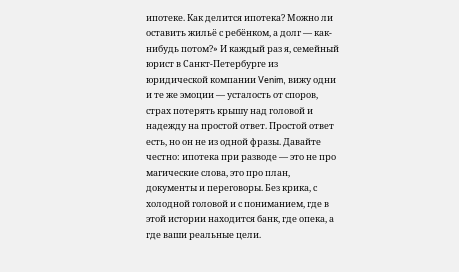ипотеке. Как делится ипотека? Можно ли оставить жильё с ребёнком, а долг — как-нибудь потом?» И каждый раз я, семейный юрист в Санкт-Петербурге из юридической компании Venim, вижу одни и те же эмоции — усталость от споров, страх потерять крышу над головой и надежду на простой ответ. Простой ответ есть, но он не из одной фразы. Давайте честно: ипотека при разводе — это не про магические слова, это про план, документы и переговоры. Без крика, с холодной головой и с пониманием, где в этой истории находится банк, где опека, а где ваши реальные цели.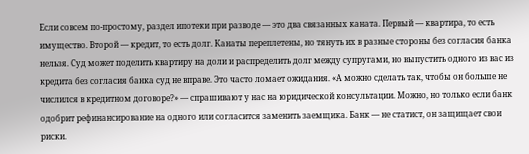Если совсем по-простому, раздел ипотеки при разводе — это два связанных каната. Первый — квартира, то есть имущество. Второй — кредит, то есть долг. Канаты переплетены, но тянуть их в разные стороны без согласия банка нельзя. Суд может поделить квартиру на доли и распределить долг между супругами, но выпустить одного из вас из кредита без согласия банка суд не вправе. Это часто ломает ожидания. «А можно сделать так, чтобы он больше не числился в кредитном договоре?» — спрашивают у нас на юридической консультации. Можно, но только если банк одобрит рефинансирование на одного или согласится заменить заемщика. Банк — не статист, он защищает свои риски.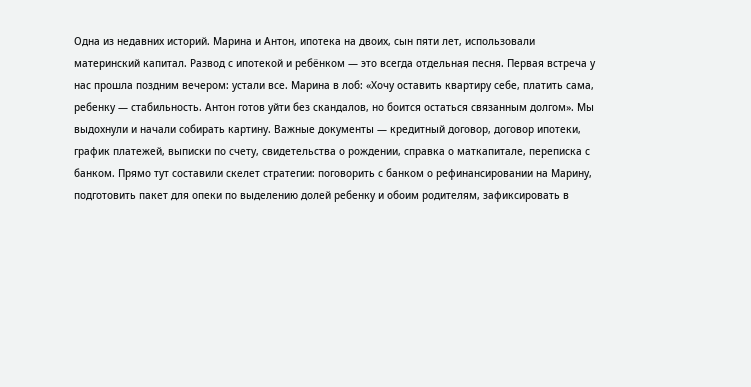Одна из недавних историй. Марина и Антон, ипотека на двоих, сын пяти лет, использовали материнский капитал. Развод с ипотекой и ребёнком — это всегда отдельная песня. Первая встреча у нас прошла поздним вечером: устали все. Марина в лоб: «Хочу оставить квартиру себе, платить сама, ребенку — стабильность. Антон готов уйти без скандалов, но боится остаться связанным долгом». Мы выдохнули и начали собирать картину. Важные документы — кредитный договор, договор ипотеки, график платежей, выписки по счету, свидетельства о рождении, справка о маткапитале, переписка с банком. Прямо тут составили скелет стратегии: поговорить с банком о рефинансировании на Марину, подготовить пакет для опеки по выделению долей ребенку и обоим родителям, зафиксировать в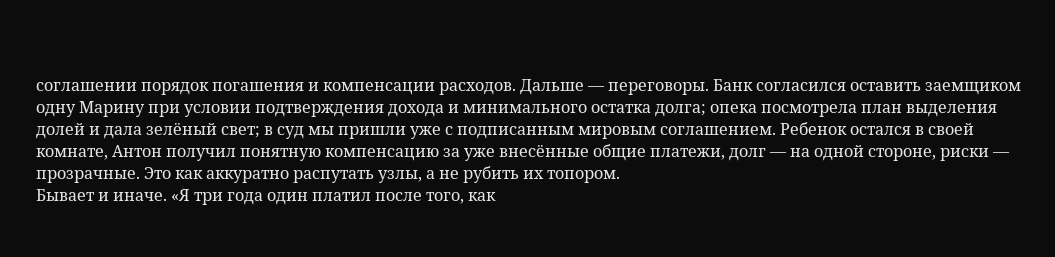соглашении порядок погашения и компенсации расходов. Дальше — переговоры. Банк согласился оставить заемщиком одну Марину при условии подтверждения дохода и минимального остатка долга; опека посмотрела план выделения долей и дала зелёный свет; в суд мы пришли уже с подписанным мировым соглашением. Ребенок остался в своей комнате, Антон получил понятную компенсацию за уже внесённые общие платежи, долг — на одной стороне, риски — прозрачные. Это как аккуратно распутать узлы, а не рубить их топором.
Бывает и иначе. «Я три года один платил после того, как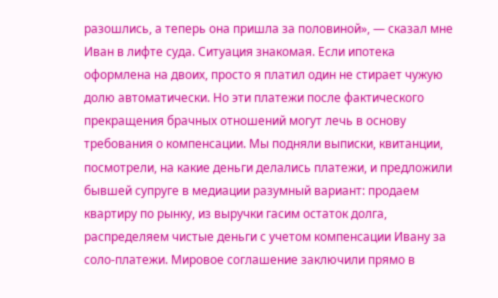разошлись, а теперь она пришла за половиной», — сказал мне Иван в лифте суда. Ситуация знакомая. Если ипотека оформлена на двоих, просто я платил один не стирает чужую долю автоматически. Но эти платежи после фактического прекращения брачных отношений могут лечь в основу требования о компенсации. Мы подняли выписки, квитанции, посмотрели, на какие деньги делались платежи, и предложили бывшей супруге в медиации разумный вариант: продаем квартиру по рынку, из выручки гасим остаток долга, распределяем чистые деньги с учетом компенсации Ивану за соло-платежи. Мировое соглашение заключили прямо в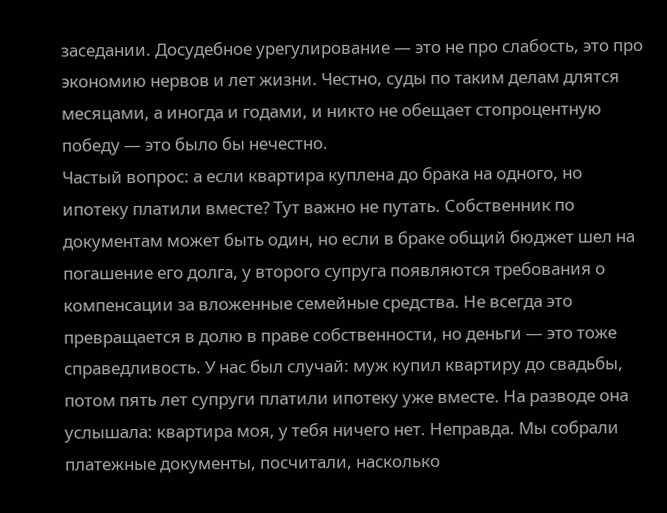заседании. Досудебное урегулирование — это не про слабость, это про экономию нервов и лет жизни. Честно, суды по таким делам длятся месяцами, а иногда и годами, и никто не обещает стопроцентную победу — это было бы нечестно.
Частый вопрос: а если квартира куплена до брака на одного, но ипотеку платили вместе? Тут важно не путать. Собственник по документам может быть один, но если в браке общий бюджет шел на погашение его долга, у второго супруга появляются требования о компенсации за вложенные семейные средства. Не всегда это превращается в долю в праве собственности, но деньги — это тоже справедливость. У нас был случай: муж купил квартиру до свадьбы, потом пять лет супруги платили ипотеку уже вместе. На разводе она услышала: квартира моя, у тебя ничего нет. Неправда. Мы собрали платежные документы, посчитали, насколько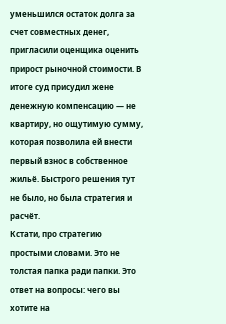уменьшился остаток долга за счет совместных денег, пригласили оценщика оценить прирост рыночной стоимости. В итоге суд присудил жене денежную компенсацию — не квартиру, но ощутимую сумму, которая позволила ей внести первый взнос в собственное жильё. Быстрого решения тут не было, но была стратегия и расчёт.
Кстати, про стратегию простыми словами. Это не толстая папка ради папки. Это ответ на вопросы: чего вы хотите на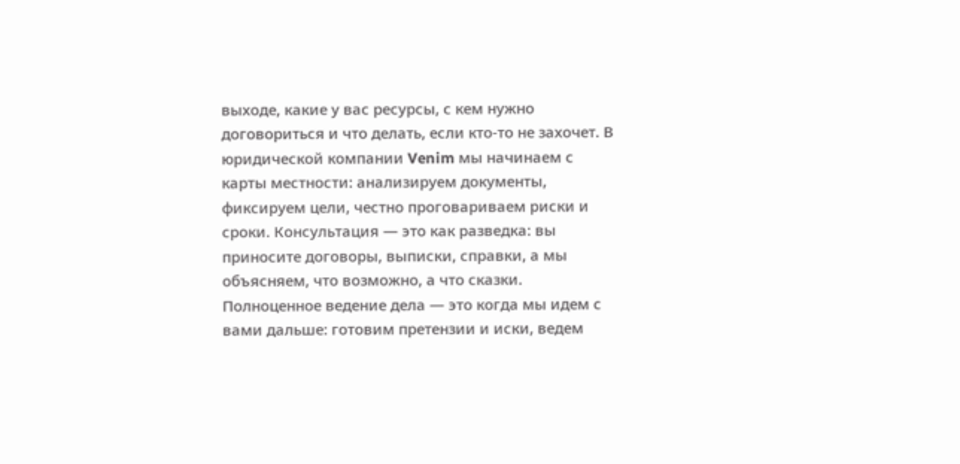выходе, какие у вас ресурсы, с кем нужно договориться и что делать, если кто-то не захочет. В юридической компании Venim мы начинаем с карты местности: анализируем документы, фиксируем цели, честно проговариваем риски и сроки. Консультация — это как разведка: вы приносите договоры, выписки, справки, а мы объясняем, что возможно, а что сказки. Полноценное ведение дела — это когда мы идем с вами дальше: готовим претензии и иски, ведем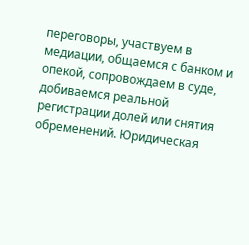переговоры, участвуем в медиации, общаемся с банком и опекой, сопровождаем в суде, добиваемся реальной регистрации долей или снятия обременений. Юридическая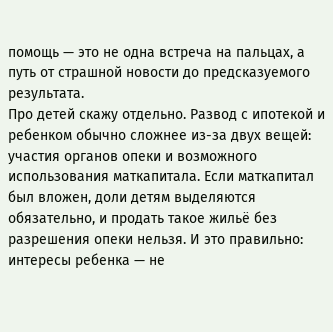помощь — это не одна встреча на пальцах, а путь от страшной новости до предсказуемого результата.
Про детей скажу отдельно. Развод с ипотекой и ребенком обычно сложнее из-за двух вещей: участия органов опеки и возможного использования маткапитала. Если маткапитал был вложен, доли детям выделяются обязательно, и продать такое жильё без разрешения опеки нельзя. И это правильно: интересы ребенка — не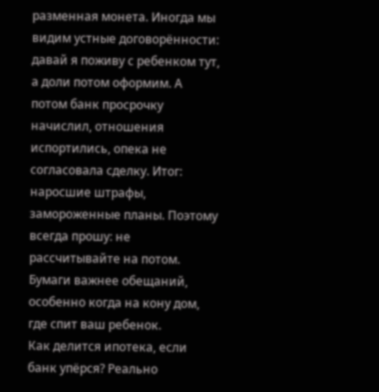разменная монета. Иногда мы видим устные договорённости: давай я поживу с ребенком тут, а доли потом оформим. А потом банк просрочку начислил, отношения испортились, опека не согласовала сделку. Итог: наросшие штрафы, замороженные планы. Поэтому всегда прошу: не рассчитывайте на потом. Бумаги важнее обещаний, особенно когда на кону дом, где спит ваш ребенок.
Как делится ипотека, если банк упёрся? Реально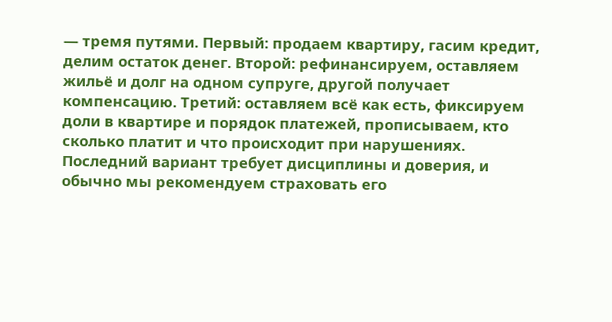— тремя путями. Первый: продаем квартиру, гасим кредит, делим остаток денег. Второй: рефинансируем, оставляем жильё и долг на одном супруге, другой получает компенсацию. Третий: оставляем всё как есть, фиксируем доли в квартире и порядок платежей, прописываем, кто сколько платит и что происходит при нарушениях. Последний вариант требует дисциплины и доверия, и обычно мы рекомендуем страховать его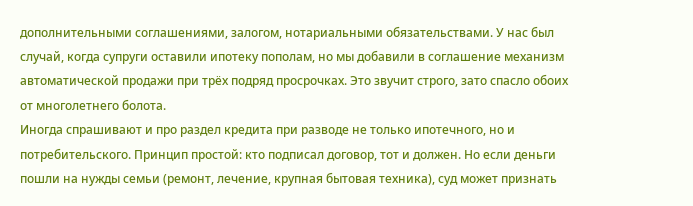дополнительными соглашениями, залогом, нотариальными обязательствами. У нас был случай, когда супруги оставили ипотеку пополам, но мы добавили в соглашение механизм автоматической продажи при трёх подряд просрочках. Это звучит строго, зато спасло обоих от многолетнего болота.
Иногда спрашивают и про раздел кредита при разводе не только ипотечного, но и потребительского. Принцип простой: кто подписал договор, тот и должен. Но если деньги пошли на нужды семьи (ремонт, лечение, крупная бытовая техника), суд может признать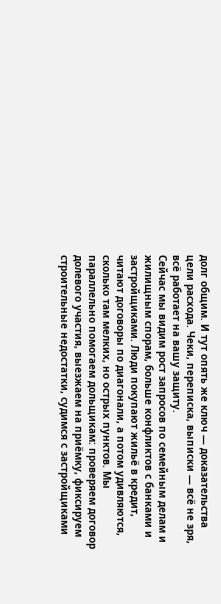долг общим. И тут опять же ключ — доказательства цели расхода. Чеки, переписка, выписки — всё не зря, всё работает на вашу защиту.
Сейчас мы видим рост запросов по семейным делам и жилищным спорам, больше конфликтов с банками и застройщиками. Люди покупают жильё в кредит, читают договоры по диагонали, а потом удивляются, сколько там мелких, но острых пунктов. Мы параллельно помогаем дольщикам: проверяем договор долевого участия, выезжаем на приёмку, фиксируем строительные недостатки, судимся с застройщиками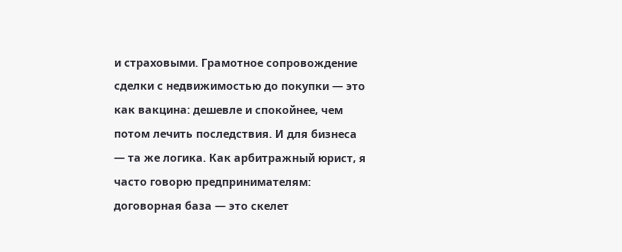и страховыми. Грамотное сопровождение сделки с недвижимостью до покупки — это как вакцина: дешевле и спокойнее, чем потом лечить последствия. И для бизнеса — та же логика. Как арбитражный юрист, я часто говорю предпринимателям: договорная база — это скелет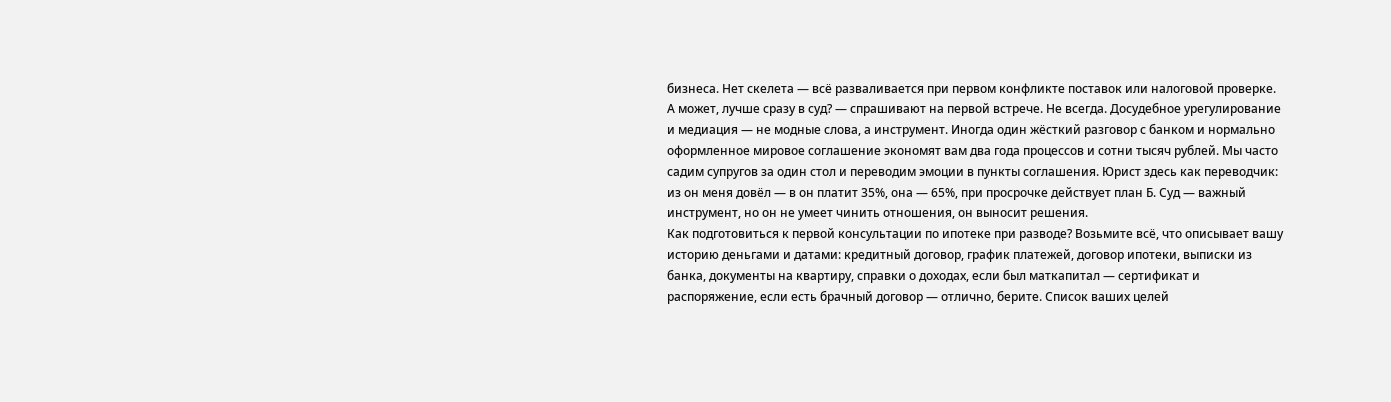бизнеса. Нет скелета — всё разваливается при первом конфликте поставок или налоговой проверке.
А может, лучше сразу в суд? — спрашивают на первой встрече. Не всегда. Досудебное урегулирование и медиация — не модные слова, а инструмент. Иногда один жёсткий разговор с банком и нормально оформленное мировое соглашение экономят вам два года процессов и сотни тысяч рублей. Мы часто садим супругов за один стол и переводим эмоции в пункты соглашения. Юрист здесь как переводчик: из он меня довёл — в он платит 35%, она — 65%, при просрочке действует план Б. Суд — важный инструмент, но он не умеет чинить отношения, он выносит решения.
Как подготовиться к первой консультации по ипотеке при разводе? Возьмите всё, что описывает вашу историю деньгами и датами: кредитный договор, график платежей, договор ипотеки, выписки из банка, документы на квартиру, справки о доходах, если был маткапитал — сертификат и распоряжение, если есть брачный договор — отлично, берите. Список ваших целей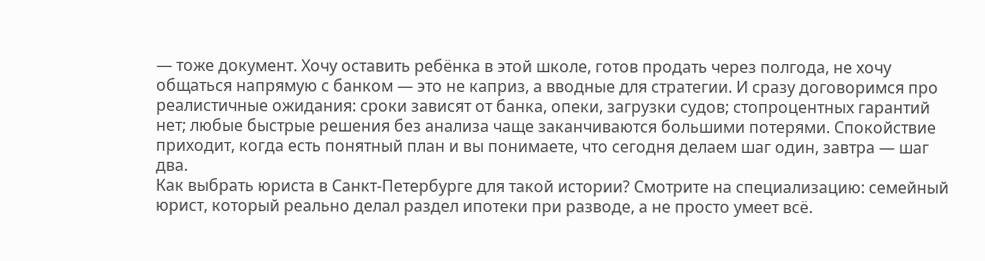— тоже документ. Хочу оставить ребёнка в этой школе, готов продать через полгода, не хочу общаться напрямую с банком — это не каприз, а вводные для стратегии. И сразу договоримся про реалистичные ожидания: сроки зависят от банка, опеки, загрузки судов; стопроцентных гарантий нет; любые быстрые решения без анализа чаще заканчиваются большими потерями. Спокойствие приходит, когда есть понятный план и вы понимаете, что сегодня делаем шаг один, завтра — шаг два.
Как выбрать юриста в Санкт-Петербурге для такой истории? Смотрите на специализацию: семейный юрист, который реально делал раздел ипотеки при разводе, а не просто умеет всё.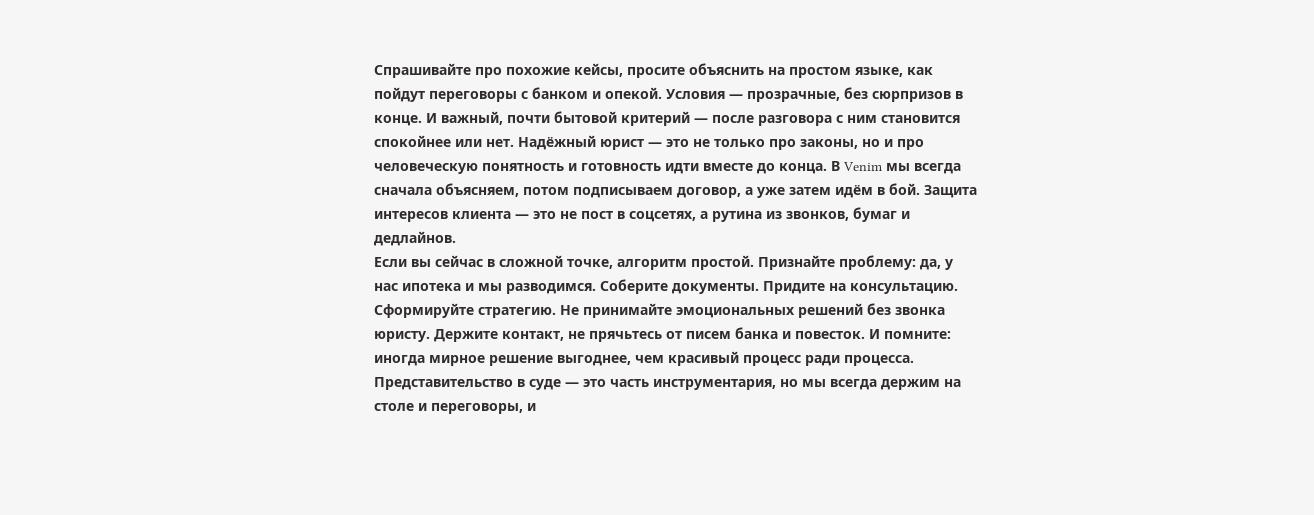Спрашивайте про похожие кейсы, просите объяснить на простом языке, как пойдут переговоры с банком и опекой. Условия — прозрачные, без сюрпризов в конце. И важный, почти бытовой критерий — после разговора с ним становится спокойнее или нет. Надёжный юрист — это не только про законы, но и про человеческую понятность и готовность идти вместе до конца. В Venim мы всегда сначала объясняем, потом подписываем договор, а уже затем идём в бой. Защита интересов клиента — это не пост в соцсетях, а рутина из звонков, бумаг и дедлайнов.
Если вы сейчас в сложной точке, алгоритм простой. Признайте проблему: да, у нас ипотека и мы разводимся. Соберите документы. Придите на консультацию. Сформируйте стратегию. Не принимайте эмоциональных решений без звонка юристу. Держите контакт, не прячьтесь от писем банка и повесток. И помните: иногда мирное решение выгоднее, чем красивый процесс ради процесса. Представительство в суде — это часть инструментария, но мы всегда держим на столе и переговоры, и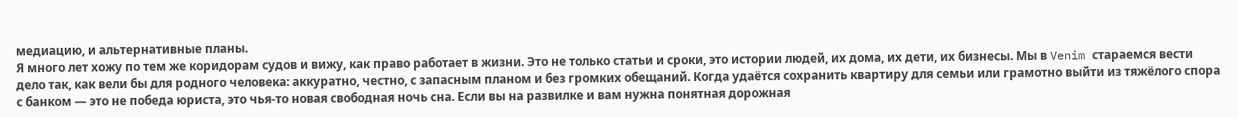медиацию, и альтернативные планы.
Я много лет хожу по тем же коридорам судов и вижу, как право работает в жизни. Это не только статьи и сроки, это истории людей, их дома, их дети, их бизнесы. Мы в Venim стараемся вести дело так, как вели бы для родного человека: аккуратно, честно, с запасным планом и без громких обещаний. Когда удаётся сохранить квартиру для семьи или грамотно выйти из тяжёлого спора с банком — это не победа юриста, это чья-то новая свободная ночь сна. Если вы на развилке и вам нужна понятная дорожная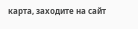карта, заходите на сайт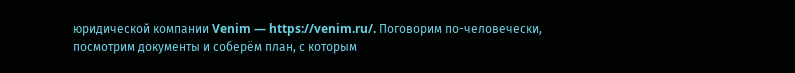юридической компании Venim — https://venim.ru/. Поговорим по-человечески, посмотрим документы и соберём план, с которым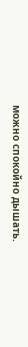можно спокойно дышать.